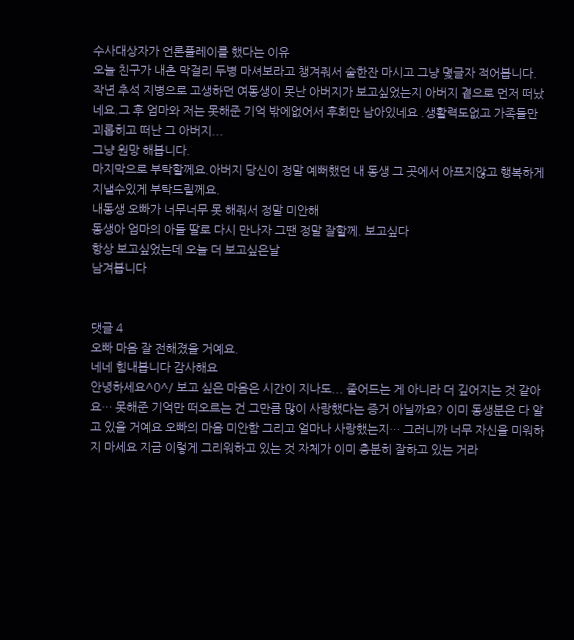수사대상자가 언론플레이를 했다는 이유
오늘 친구가 내촌 막걸리 두병 마셔보라고 챙겨줘서 술한잔 마시고 그냥 몇글자 적어봅니다. 작년 추석 지병으로 고생하던 여동생이 못난 아버지가 보고싶었는지 아버지 곁으로 먼저 떠났네요.그 후 엄마와 저는 못해준 기억 밖에없어서 후회만 남아있네요 .생활력도없고 가족들만 괴롭히고 떠난 그 아버지...
그냥 원망 해봅니다.
마지막으로 부탁할께요.아버지 당신이 정말 예뻐했던 내 동생 그 곳에서 아프지않고 행복하게 지낼수있게 부탁드릴께요.
내동생 오빠가 너무너무 못 해줘서 정말 미안해
동생아 엄마의 아들 딸로 다시 만나자 그땐 정말 잘할께. 보고싶다
항상 보고싶었는데 오늘 더 보고싶은날
남겨봅니다


댓글 4
오빠 마음 잘 전해졌을 거예요.
네네 힘내봅니다 감사해요
안녕하세요^0^/ 보고 싶은 마음은 시간이 지나도... 줄어드는 게 아니라 더 깊어지는 것 같아요… 못해준 기억만 떠오르는 건 그만큼 많이 사랑했다는 증거 아닐까요? 이미 동생분은 다 알고 있을 거예요 오빠의 마음 미안함 그리고 얼마나 사랑했는지… 그러니까 너무 자신을 미워하지 마세요 지금 이렇게 그리워하고 있는 것 자체가 이미 충분히 잘하고 있는 거라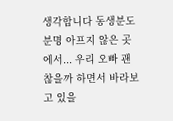생각합니다 동생분도 분명 아프지 않은 곳에서... 우리 오빠 괜찮을까 하면서 바라보고 있을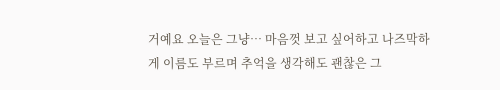거예요 오늘은 그냥… 마음껏 보고 싶어하고 나즈막하게 이름도 부르며 추억을 생각해도 괜찮은 그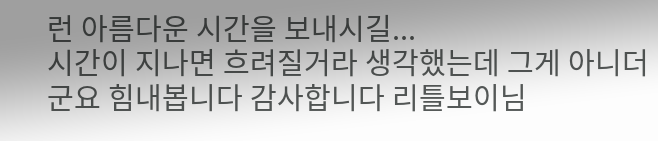런 아름다운 시간을 보내시길...
시간이 지나면 흐려질거라 생각했는데 그게 아니더군요 힘내봅니다 감사합니다 리틀보이님